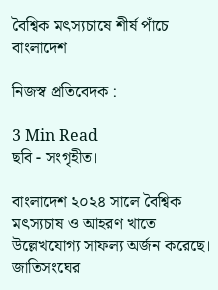বৈশ্বিক মৎস্যচাষে শীর্ষ পাঁচে বাংলাদেশ

নিজস্ব প্রতিবেদক :

3 Min Read
ছবি - সংগৃহীত।

বাংলাদেশ ২০২৪ সালে বৈশ্বিক মৎস্যচাষ ও আহরণ খাতে উল্লেখযোগ্য সাফল্য অর্জন করেছে। জাতিসংঘের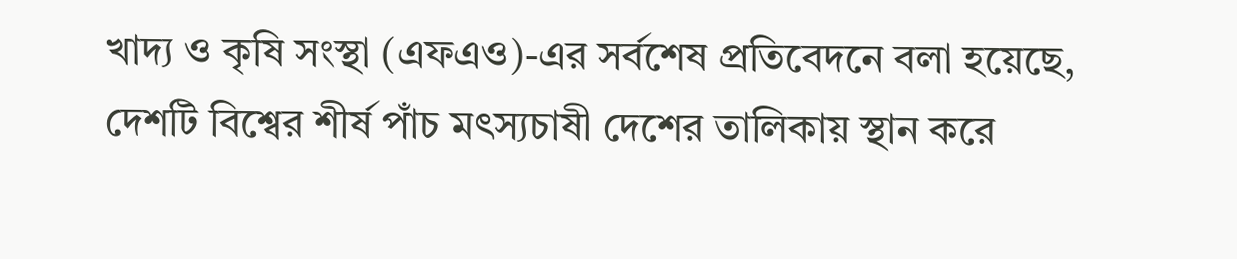খাদ্য ও কৃষি সংস্থা (এফএও)-এর সর্বশেষ প্রতিবেদনে বলা হয়েছে, দেশটি বিশ্বের শীর্ষ পাঁচ মৎস্যচাষী দেশের তালিকায় স্থান করে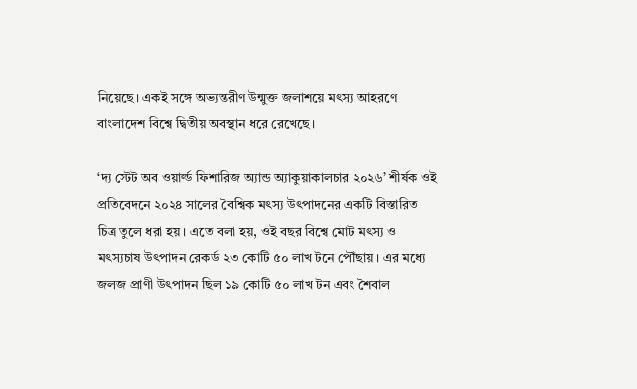নিয়েছে। একই সঙ্গে অভ্যন্তরীণ উন্মুক্ত জলাশয়ে মৎস্য আহরণে বাংলাদেশ বিশ্বে দ্বিতীয় অবস্থান ধরে রেখেছে।

‘দ্য স্টেট অব ওয়ার্ল্ড ফিশারিজ অ্যান্ড অ্যাকুয়াকালচার ২০২৬’ শীর্ষক ওই প্রতিবেদনে ২০২৪ সালের বৈশ্বিক মৎস্য উৎপাদনের একটি বিস্তারিত চিত্র তুলে ধরা হয়। এতে বলা হয়, ওই বছর বিশ্বে মোট মৎস্য ও মৎস্যচাষ উৎপাদন রেকর্ড ২৩ কোটি ৫০ লাখ টনে পৌঁছায়। এর মধ্যে জলজ প্রাণী উৎপাদন ছিল ১৯ কোটি ৫০ লাখ টন এবং শৈবাল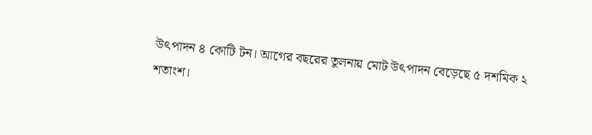উৎপাদন ৪ কোটি টন। আগের বছরের তুলনায় মোট উৎপাদন বেড়েছে ৫ দশমিক ২ শতাংশ।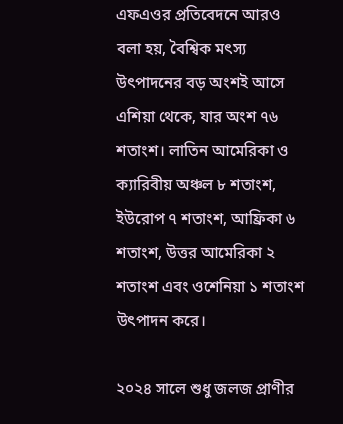এফএওর প্রতিবেদনে আরও বলা হয়, বৈশ্বিক মৎস্য উৎপাদনের বড় অংশই আসে এশিয়া থেকে, যার অংশ ৭৬ শতাংশ। লাতিন আমেরিকা ও ক্যারিবীয় অঞ্চল ৮ শতাংশ, ইউরোপ ৭ শতাংশ, আফ্রিকা ৬ শতাংশ, উত্তর আমেরিকা ২ শতাংশ এবং ওশেনিয়া ১ শতাংশ উৎপাদন করে।

২০২৪ সালে শুধু জলজ প্রাণীর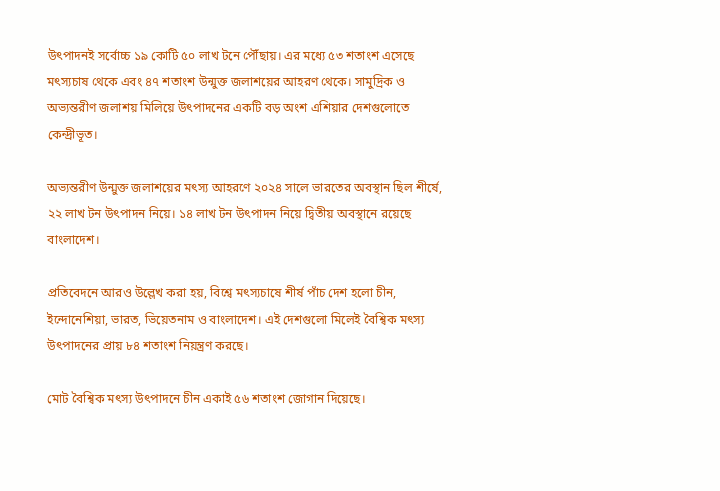উৎপাদনই সর্বোচ্চ ১৯ কোটি ৫০ লাখ টনে পৌঁছায়। এর মধ্যে ৫৩ শতাংশ এসেছে মৎস্যচাষ থেকে এবং ৪৭ শতাংশ উন্মুক্ত জলাশয়ের আহরণ থেকে। সামুদ্রিক ও অভ্যন্তরীণ জলাশয় মিলিয়ে উৎপাদনের একটি বড় অংশ এশিয়ার দেশগুলোতে কেন্দ্রীভূত।

অভ্যন্তরীণ উন্মুক্ত জলাশয়ের মৎস্য আহরণে ২০২৪ সালে ভারতের অবস্থান ছিল শীর্ষে, ২২ লাখ টন উৎপাদন নিয়ে। ১৪ লাখ টন উৎপাদন নিয়ে দ্বিতীয় অবস্থানে রয়েছে বাংলাদেশ।

প্রতিবেদনে আরও উল্লেখ করা হয়, বিশ্বে মৎস্যচাষে শীর্ষ পাঁচ দেশ হলো চীন, ইন্দোনেশিয়া, ভারত, ভিয়েতনাম ও বাংলাদেশ। এই দেশগুলো মিলেই বৈশ্বিক মৎস্য উৎপাদনের প্রায় ৮৪ শতাংশ নিয়ন্ত্রণ করছে।

মোট বৈশ্বিক মৎস্য উৎপাদনে চীন একাই ৫৬ শতাংশ জোগান দিয়েছে।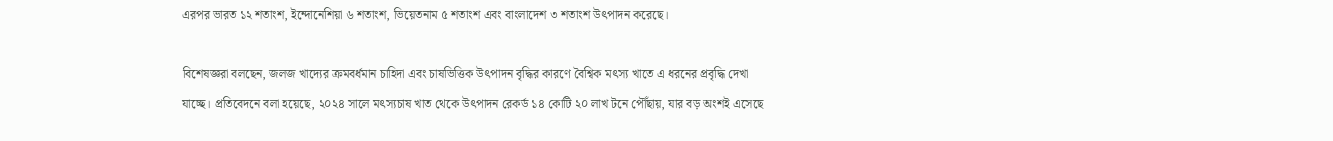এরপর ভারত ১২ শতাংশ, ইন্দোনেশিয়া ৬ শতাংশ, ভিয়েতনাম ৫ শতাংশ এবং বাংলাদেশ ৩ শতাংশ উৎপাদন করেছে।

বিশেষজ্ঞরা বলছেন, জলজ খাদ্যের ক্রমবর্ধমান চাহিদা এবং চাষভিত্তিক উৎপাদন বৃদ্ধির কারণে বৈশ্বিক মৎস্য খাতে এ ধরনের প্রবৃদ্ধি দেখা যাচ্ছে। প্রতিবেদনে বলা হয়েছে, ২০২৪ সালে মৎস্যচাষ খাত থেকে উৎপাদন রেকর্ড ১৪ কোটি ২০ লাখ টনে পৌঁছায়, যার বড় অংশই এসেছে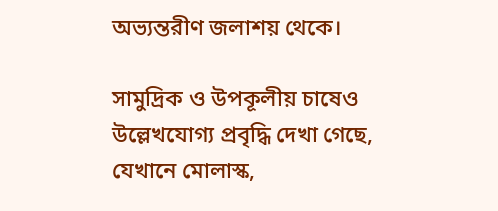অভ্যন্তরীণ জলাশয় থেকে।

সামুদ্রিক ও উপকূলীয় চাষেও উল্লেখযোগ্য প্রবৃদ্ধি দেখা গেছে, যেখানে মোলাস্ক,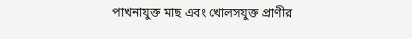পাখনাযুক্ত মাছ এবং খোলসযুক্ত প্রাণীর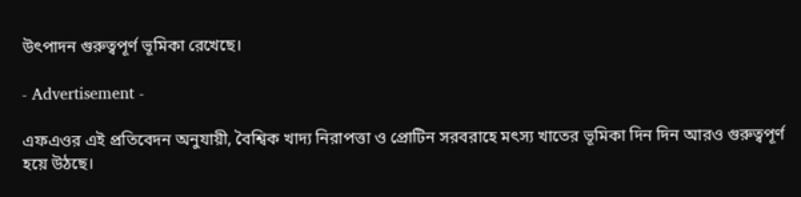উৎপাদন গুরুত্বপূর্ণ ভূমিকা রেখেছে।

- Advertisement -

এফএওর এই প্রতিবেদন অনুযায়ী, বৈশ্বিক খাদ্য নিরাপত্তা ও প্রোটিন সরবরাহে মৎস্য খাতের ভূমিকা দিন দিন আরও গুরুত্বপূর্ণ হয়ে উঠছে।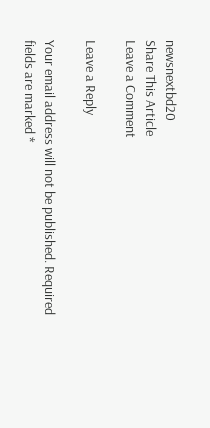newsnextbd20
Share This Article
Leave a Comment

Leave a Reply

Your email address will not be published. Required fields are marked *